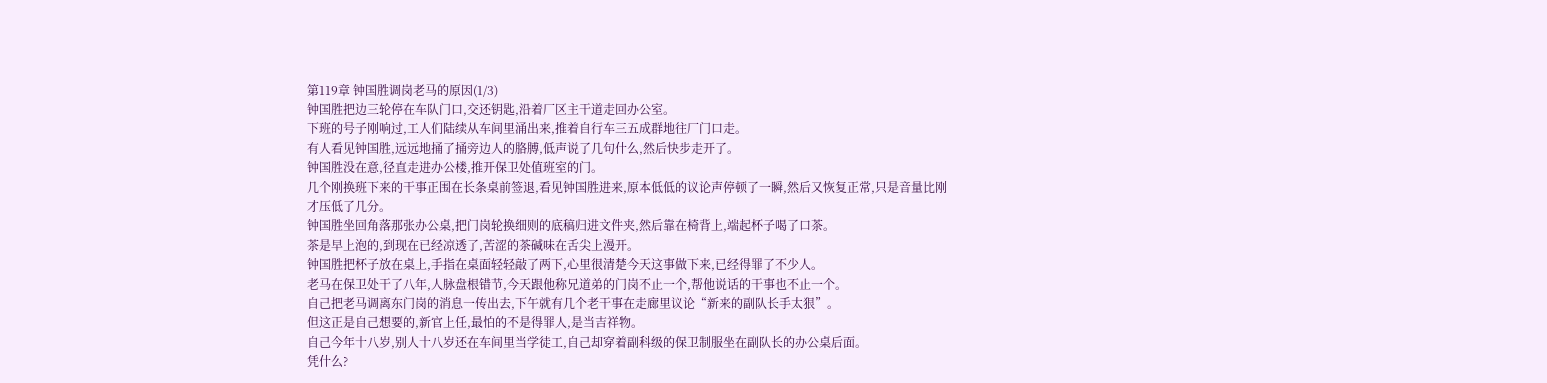第119章 钟国胜调岗老马的原因(1/3)
钟国胜把边三轮停在车队门口,交还钥匙,沿着厂区主干道走回办公室。
下班的号子刚响过,工人们陆续从车间里涌出来,推着自行车三五成群地往厂门口走。
有人看见钟国胜,远远地捅了捅旁边人的胳膊,低声说了几句什么,然后快步走开了。
钟国胜没在意,径直走进办公楼,推开保卫处值班室的门。
几个刚换班下来的干事正围在长条桌前签退,看见钟国胜进来,原本低低的议论声停顿了一瞬,然后又恢复正常,只是音量比刚才压低了几分。
钟国胜坐回角落那张办公桌,把门岗轮换细则的底稿归进文件夹,然后靠在椅背上,端起杯子喝了口茶。
茶是早上泡的,到现在已经凉透了,苦涩的茶碱味在舌尖上漫开。
钟国胜把杯子放在桌上,手指在桌面轻轻敲了两下,心里很清楚今天这事做下来,已经得罪了不少人。
老马在保卫处干了八年,人脉盘根错节,今天跟他称兄道弟的门岗不止一个,帮他说话的干事也不止一个。
自己把老马调离东门岗的消息一传出去,下午就有几个老干事在走廊里议论“新来的副队长手太狠”。
但这正是自己想要的,新官上任,最怕的不是得罪人,是当吉祥物。
自己今年十八岁,别人十八岁还在车间里当学徒工,自己却穿着副科级的保卫制服坐在副队长的办公桌后面。
凭什么?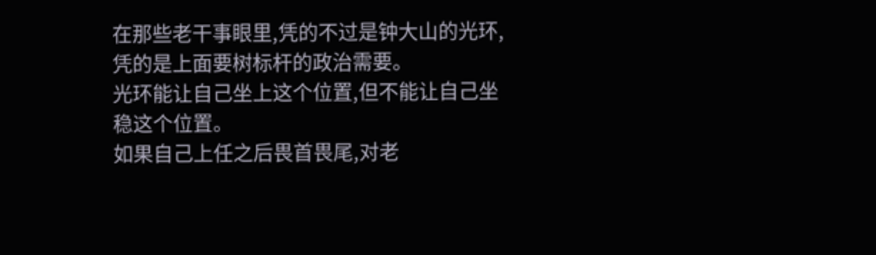在那些老干事眼里,凭的不过是钟大山的光环,凭的是上面要树标杆的政治需要。
光环能让自己坐上这个位置,但不能让自己坐稳这个位置。
如果自己上任之后畏首畏尾,对老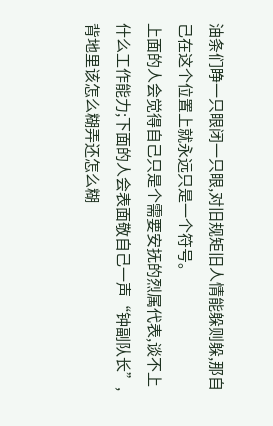油条们睁一只眼闭一只眼,对旧规矩旧人情能躲则躲,那自己在这个位置上就永远只是一个符号。
上面的人会觉得自己只是个需要安抚的烈属代表,谈不上什么工作能力;下面的人会表面敬自己一声“钟副队长”,背地里该怎么糊弄还怎么糊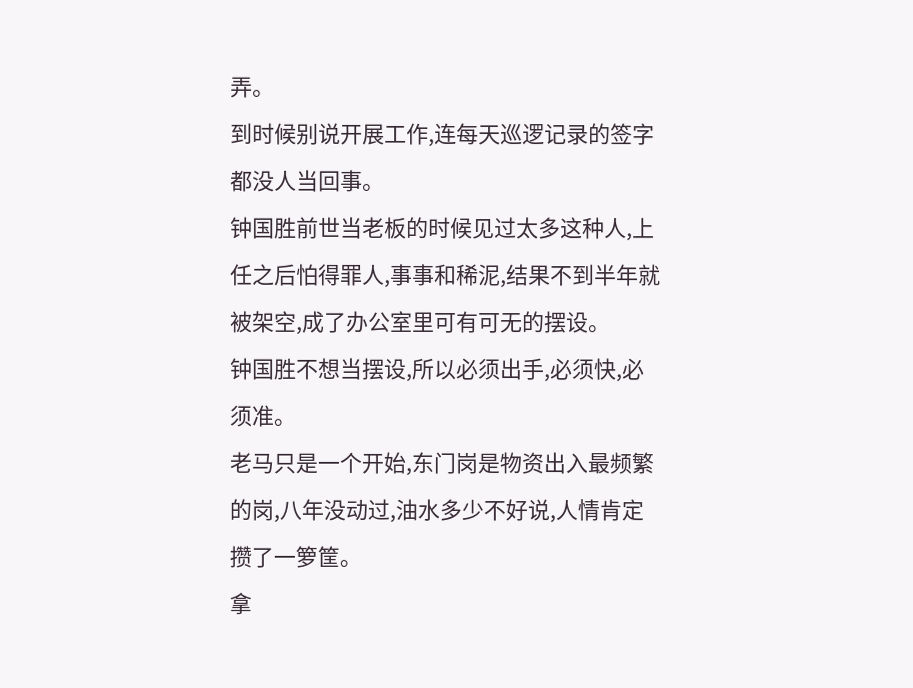弄。
到时候别说开展工作,连每天巡逻记录的签字都没人当回事。
钟国胜前世当老板的时候见过太多这种人,上任之后怕得罪人,事事和稀泥,结果不到半年就被架空,成了办公室里可有可无的摆设。
钟国胜不想当摆设,所以必须出手,必须快,必须准。
老马只是一个开始,东门岗是物资出入最频繁的岗,八年没动过,油水多少不好说,人情肯定攒了一箩筐。
拿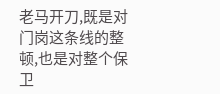老马开刀,既是对门岗这条线的整顿,也是对整个保卫